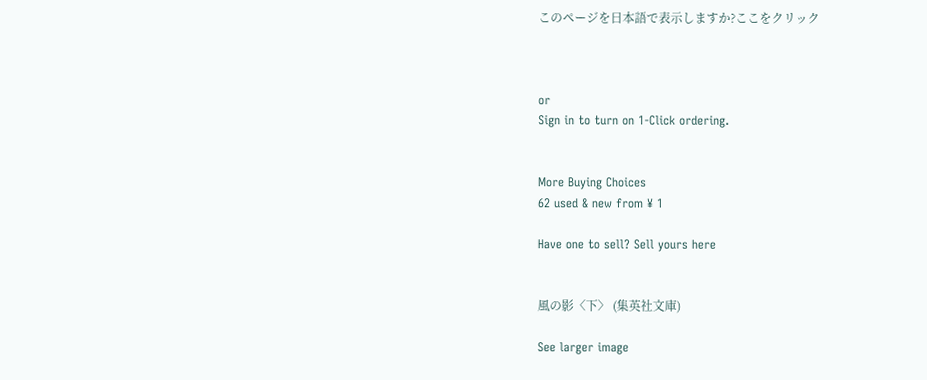このページを日本語で表示しますか?ここをクリック



or
Sign in to turn on 1-Click ordering.


More Buying Choices
62 used & new from ¥ 1

Have one to sell? Sell yours here


風の影〈下〉 (集英社文庫)

See larger image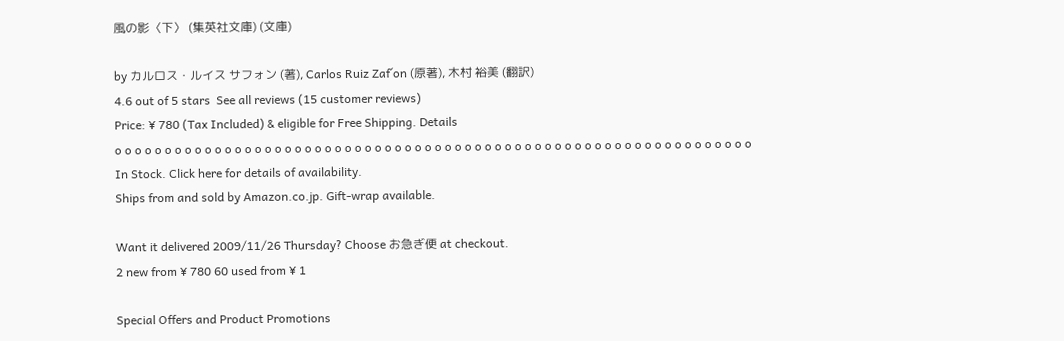風の影〈下〉 (集英社文庫) (文庫)

by カルロス・ルイス サフォン (著), Carlos Ruiz Zaf´on (原著), 木村 裕美 (翻訳)
4.6 out of 5 stars  See all reviews (15 customer reviews)
Price: ¥ 780 (Tax Included) & eligible for Free Shipping. Details
o o o o o o o o o o o o o o o o o o o o o o o o o o o o o o o o o o o o o o o o o o o o o o o o o o o o o o o o o o o o o o o o
In Stock. Click here for details of availability.
Ships from and sold by Amazon.co.jp. Gift-wrap available.

Want it delivered 2009/11/26 Thursday? Choose お急ぎ便 at checkout.
2 new from ¥ 780 60 used from ¥ 1

Special Offers and Product Promotions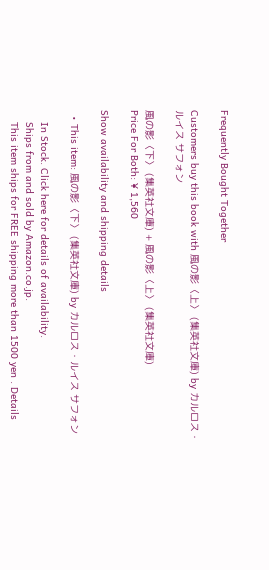Frequently Bought Together

Customers buy this book with 風の影〈上〉 (集英社文庫) by カルロス・ルイス サフォン

風の影〈下〉 (集英社文庫) + 風の影〈上〉 (集英社文庫)
Price For Both: ¥ 1,560

Show availability and shipping details

  • This item: 風の影〈下〉 (集英社文庫) by カルロス・ルイス サフォン

    In Stock. Click here for details of availability.
    Ships from and sold by Amazon.co.jp.
    This item ships for FREE shipping more than 1500 yen . Details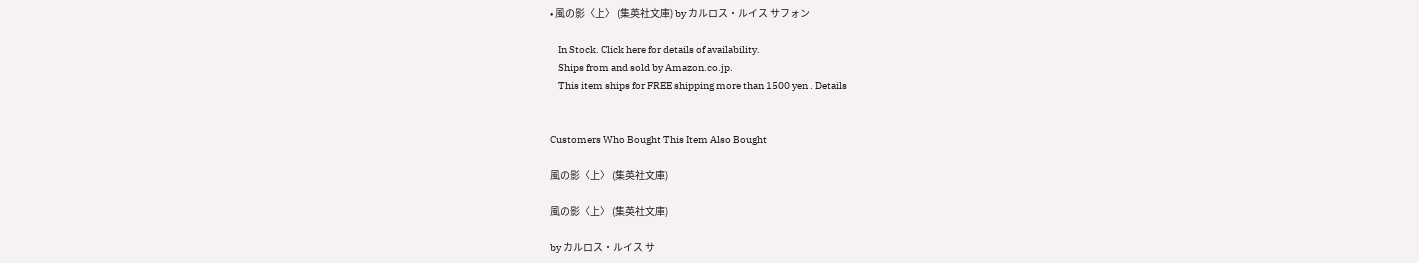• 風の影〈上〉 (集英社文庫) by カルロス・ルイス サフォン

    In Stock. Click here for details of availability.
    Ships from and sold by Amazon.co.jp.
    This item ships for FREE shipping more than 1500 yen . Details


Customers Who Bought This Item Also Bought

風の影〈上〉 (集英社文庫)

風の影〈上〉 (集英社文庫)

by カルロス・ルイス サ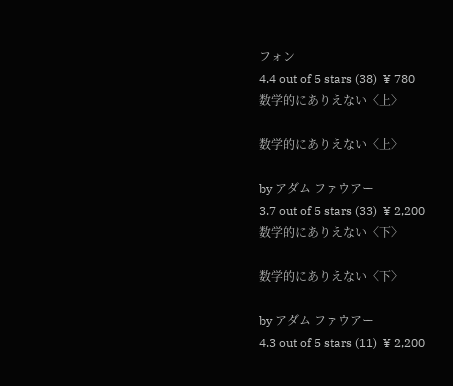フォン
4.4 out of 5 stars (38)  ¥ 780
数学的にありえない〈上〉

数学的にありえない〈上〉

by アダム ファウアー
3.7 out of 5 stars (33)  ¥ 2,200
数学的にありえない〈下〉

数学的にありえない〈下〉

by アダム ファウアー
4.3 out of 5 stars (11)  ¥ 2,200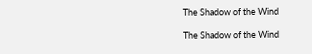The Shadow of the Wind

The Shadow of the Wind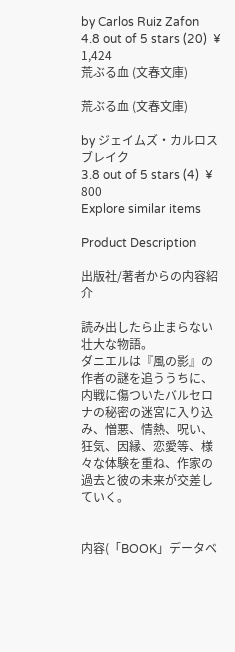by Carlos Ruiz Zafon
4.8 out of 5 stars (20)  ¥ 1,424
荒ぶる血 (文春文庫)

荒ぶる血 (文春文庫)

by ジェイムズ・カルロス ブレイク
3.8 out of 5 stars (4)  ¥ 800
Explore similar items

Product Description

出版社/著者からの内容紹介

読み出したら止まらない壮大な物語。
ダニエルは『風の影』の作者の謎を追ううちに、内戦に傷ついたバルセロナの秘密の迷宮に入り込み、憎悪、情熱、呪い、狂気、因縁、恋愛等、様々な体験を重ね、作家の過去と彼の未来が交差していく。


内容(「BOOK」データベ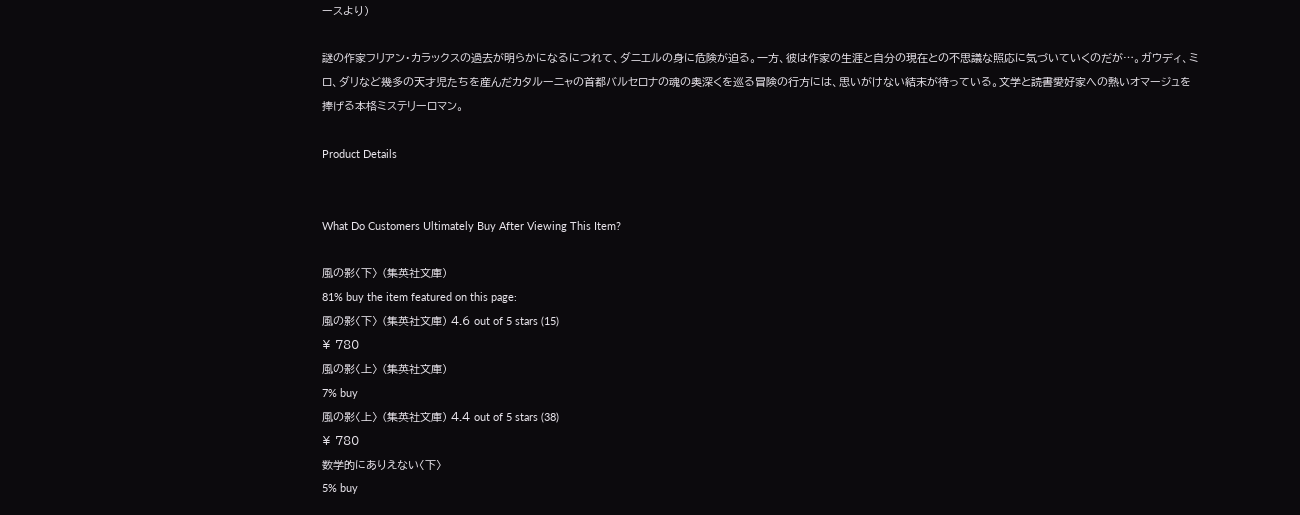ースより)

謎の作家フリアン・カラックスの過去が明らかになるにつれて、ダニエルの身に危険が迫る。一方、彼は作家の生涯と自分の現在との不思議な照応に気づいていくのだが…。ガウディ、ミロ、ダリなど幾多の天才児たちを産んだカタルーニャの首都バルセロナの魂の奥深くを巡る冒険の行方には、思いがけない結末が待っている。文学と読書愛好家への熱いオマージュを捧げる本格ミステリーロマン。

Product Details


What Do Customers Ultimately Buy After Viewing This Item?

風の影〈下〉 (集英社文庫)
81% buy the item featured on this page:
風の影〈下〉 (集英社文庫) 4.6 out of 5 stars (15)
¥ 780
風の影〈上〉 (集英社文庫)
7% buy
風の影〈上〉 (集英社文庫) 4.4 out of 5 stars (38)
¥ 780
数学的にありえない〈下〉
5% buy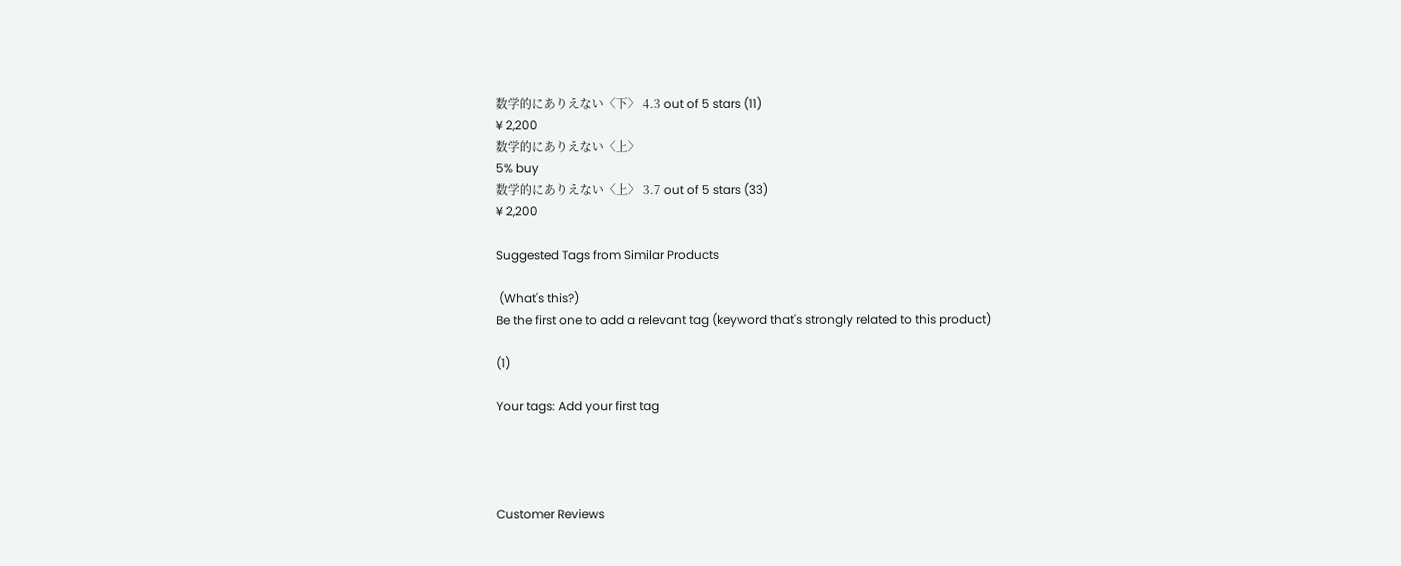数学的にありえない〈下〉 4.3 out of 5 stars (11)
¥ 2,200
数学的にありえない〈上〉
5% buy
数学的にありえない〈上〉 3.7 out of 5 stars (33)
¥ 2,200

Suggested Tags from Similar Products

 (What's this?)
Be the first one to add a relevant tag (keyword that's strongly related to this product)

(1)

Your tags: Add your first tag




Customer Reviews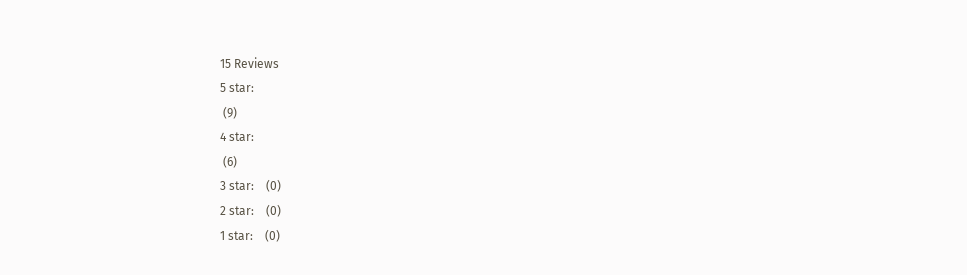15 Reviews
5 star:
 (9)
4 star:
 (6)
3 star:    (0)
2 star:    (0)
1 star:    (0)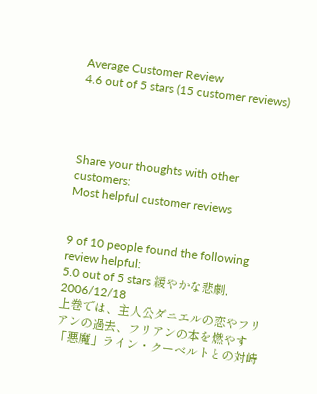Average Customer Review
4.6 out of 5 stars (15 customer reviews)




Share your thoughts with other customers:
Most helpful customer reviews


9 of 10 people found the following review helpful:
5.0 out of 5 stars 緩やかな悲劇, 2006/12/18
上巻では、主人公ダニエルの恋やフリアンの過去、フリアンの本を燃やす「悪魔」ライン・クーベルトとの対峙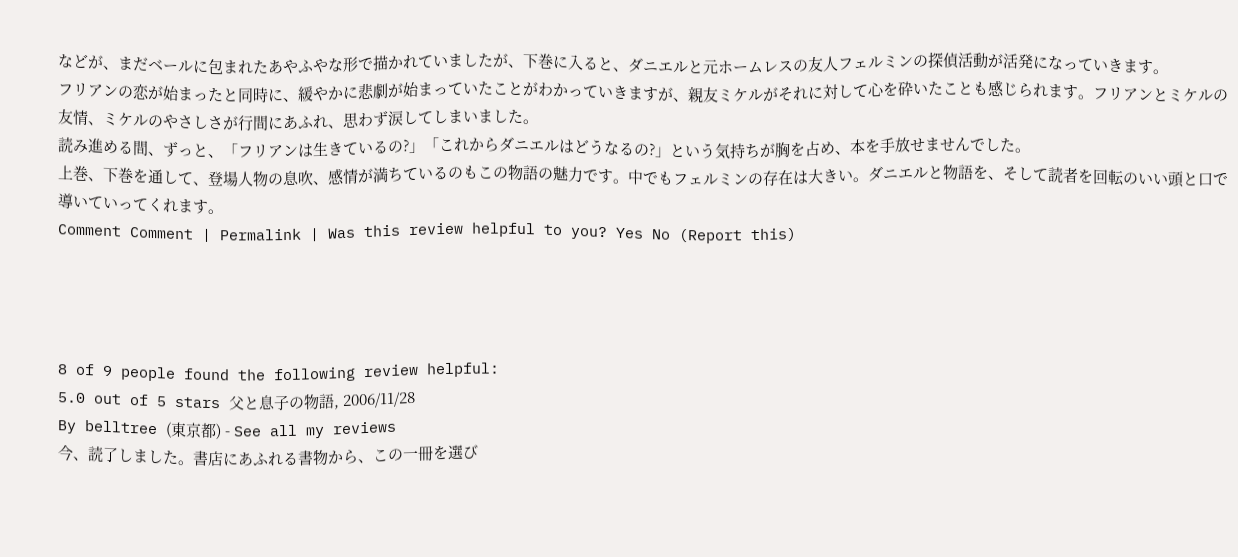などが、まだベールに包まれたあやふやな形で描かれていましたが、下巻に入ると、ダニエルと元ホームレスの友人フェルミンの探偵活動が活発になっていきます。
フリアンの恋が始まったと同時に、緩やかに悲劇が始まっていたことがわかっていきますが、親友ミケルがそれに対して心を砕いたことも感じられます。フリアンとミケルの友情、ミケルのやさしさが行間にあふれ、思わず涙してしまいました。
読み進める間、ずっと、「フリアンは生きているの?」「これからダニエルはどうなるの?」という気持ちが胸を占め、本を手放せませんでした。
上巻、下巻を通して、登場人物の息吹、感情が満ちているのもこの物語の魅力です。中でもフェルミンの存在は大きい。ダニエルと物語を、そして読者を回転のいい頭と口で導いていってくれます。
Comment Comment | Permalink | Was this review helpful to you? Yes No (Report this)




8 of 9 people found the following review helpful:
5.0 out of 5 stars 父と息子の物語, 2006/11/28
By belltree (東京都) - See all my reviews
今、読了しました。書店にあふれる書物から、この一冊を選び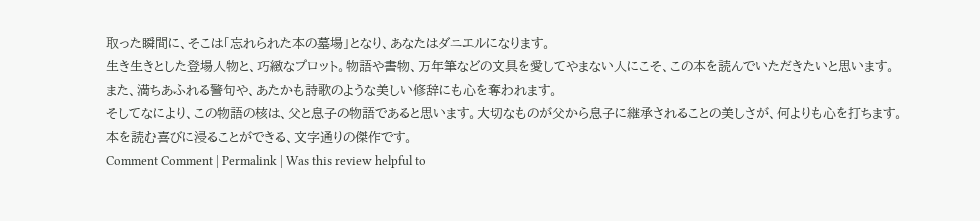取った瞬間に、そこは「忘れられた本の墓場」となり、あなたはダニエルになります。
生き生きとした登場人物と、巧緻なプロット。物語や書物、万年筆などの文具を愛してやまない人にこそ、この本を読んでいただきたいと思います。
また、満ちあふれる警句や、あたかも詩歌のような美しい修辞にも心を奪われます。
そしてなにより、この物語の核は、父と息子の物語であると思います。大切なものが父から息子に継承されることの美しさが、何よりも心を打ちます。
本を読む喜びに浸ることができる、文字通りの傑作です。
Comment Comment | Permalink | Was this review helpful to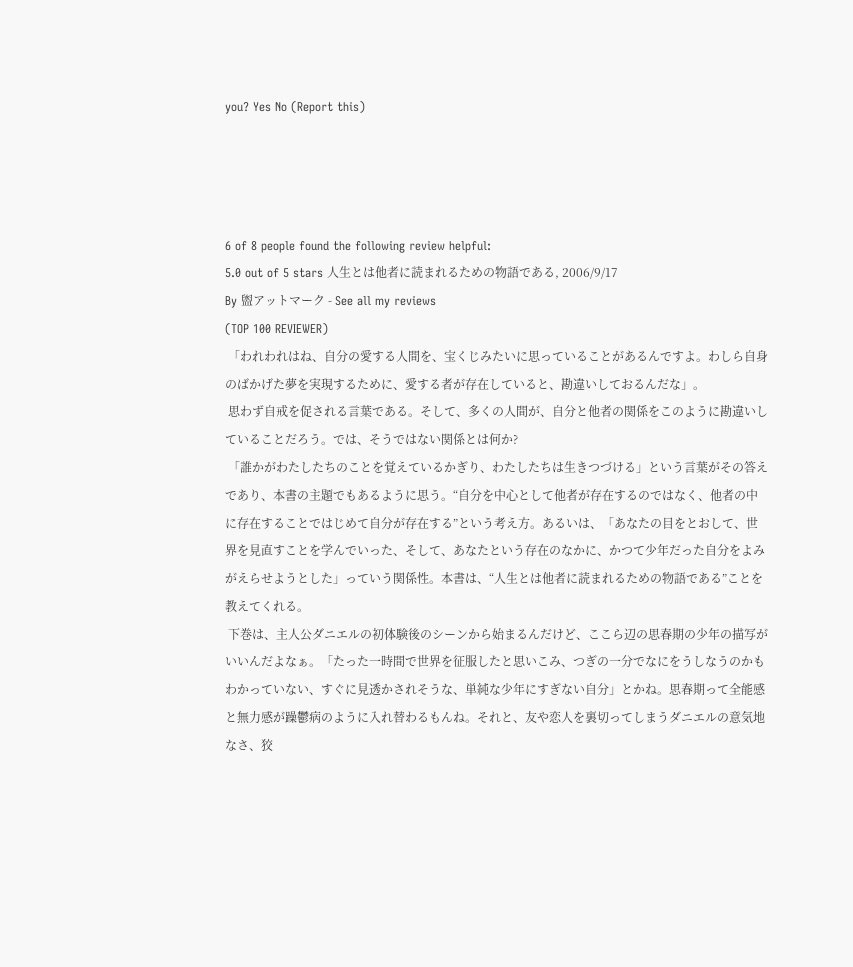you? Yes No (Report this)




6 of 8 people found the following review helpful:
5.0 out of 5 stars 人生とは他者に読まれるための物語である, 2006/9/17
By 盥アットマーク - See all my reviews
(TOP 100 REVIEWER)
 「われわれはね、自分の愛する人間を、宝くじみたいに思っていることがあるんですよ。わしら自身のばかげた夢を実現するために、愛する者が存在していると、勘違いしておるんだな」。
 思わず自戒を促される言葉である。そして、多くの人間が、自分と他者の関係をこのように勘違いしていることだろう。では、そうではない関係とは何か?
 「誰かがわたしたちのことを覚えているかぎり、わたしたちは生きつづける」という言葉がその答えであり、本書の主題でもあるように思う。“自分を中心として他者が存在するのではなく、他者の中に存在することではじめて自分が存在する”という考え方。あるいは、「あなたの目をとおして、世界を見直すことを学んでいった、そして、あなたという存在のなかに、かつて少年だった自分をよみがえらせようとした」っていう関係性。本書は、“人生とは他者に読まれるための物語である”ことを教えてくれる。
 下巻は、主人公ダニエルの初体験後のシーンから始まるんだけど、ここら辺の思春期の少年の描写がいいんだよなぁ。「たった一時間で世界を征服したと思いこみ、つぎの一分でなにをうしなうのかもわかっていない、すぐに見透かされそうな、単純な少年にすぎない自分」とかね。思春期って全能感と無力感が躁鬱病のように入れ替わるもんね。それと、友や恋人を裏切ってしまうダニエルの意気地なさ、狡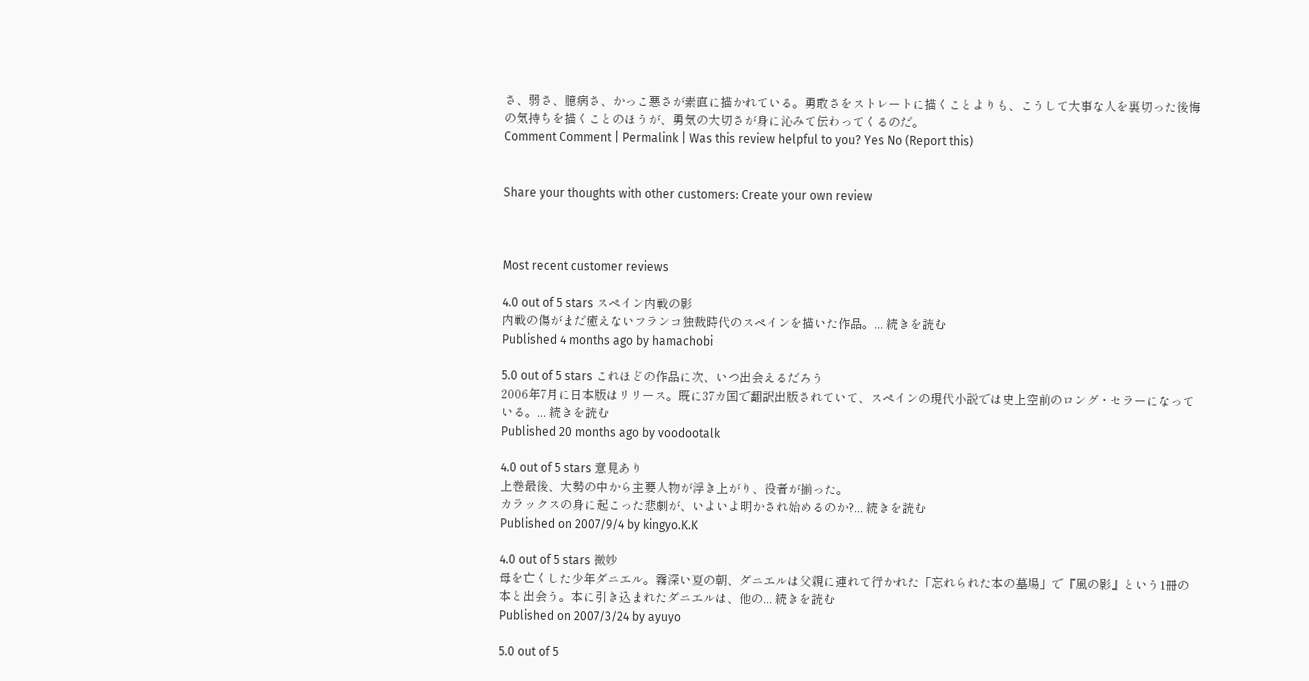さ、弱さ、臆病さ、かっこ悪さが素直に描かれている。勇敢さをストレートに描くことよりも、こうして大事な人を裏切った後悔の気持ちを描くことのほうが、勇気の大切さが身に沁みて伝わってくるのだ。
Comment Comment | Permalink | Was this review helpful to you? Yes No (Report this)


Share your thoughts with other customers: Create your own review



Most recent customer reviews

4.0 out of 5 stars スペイン内戦の影
内戦の傷がまだ癒えないフランコ独裁時代のスペインを描いた作品。... 続きを読む
Published 4 months ago by hamachobi

5.0 out of 5 stars これほどの作品に次、いつ出会えるだろう
2006年7月に日本版はリリース。既に37カ国で翻訳出版されていて、スペインの現代小説では史上空前のロング・セラーになっている。... 続きを読む
Published 20 months ago by voodootalk

4.0 out of 5 stars 意見あり
上巻最後、大勢の中から主要人物が浮き上がり、役者が揃った。
カラックスの身に起こった悲劇が、いよいよ明かされ始めるのか?... 続きを読む
Published on 2007/9/4 by kingyo.K.K

4.0 out of 5 stars 微妙
母を亡くした少年ダニエル。霧深い夏の朝、ダニエルは父親に連れて行かれた「忘れられた本の墓場」で『風の影』という1冊の本と出会う。本に引き込まれたダニエルは、他の... 続きを読む
Published on 2007/3/24 by ayuyo

5.0 out of 5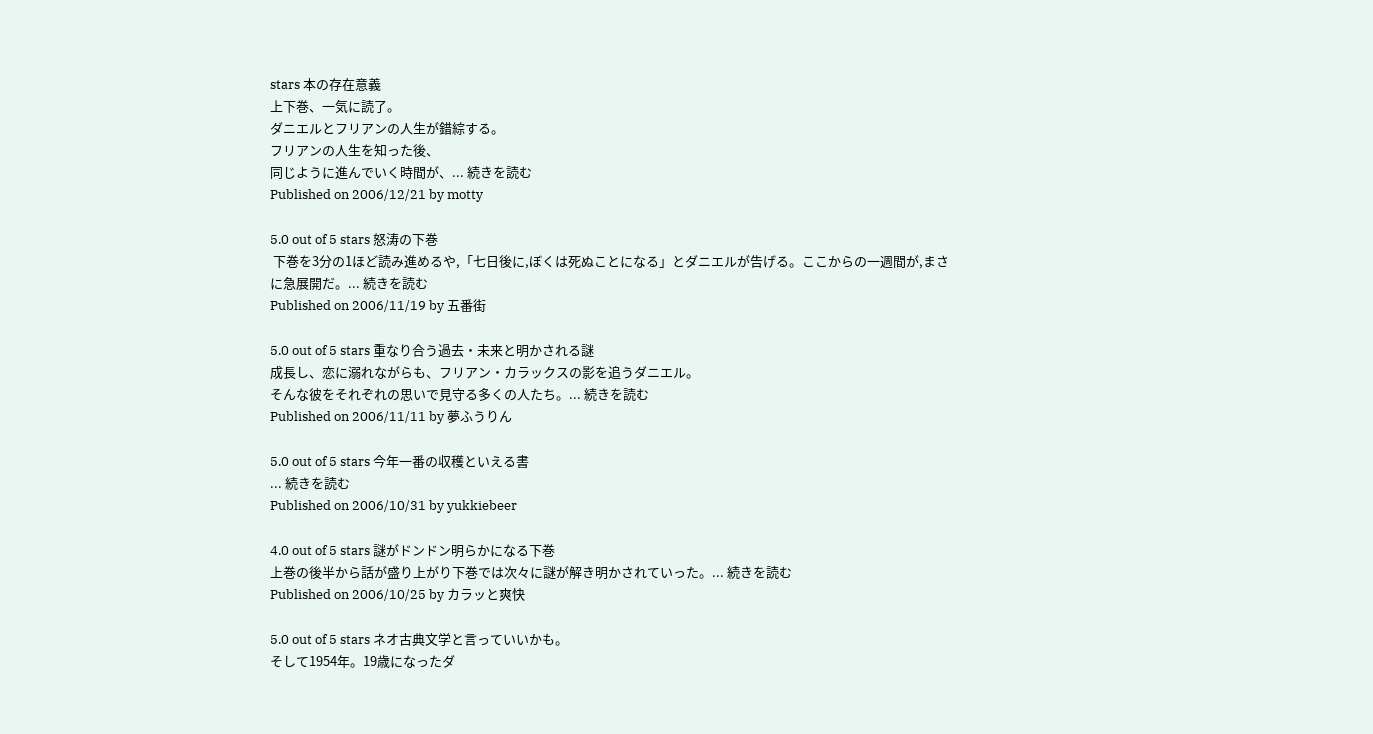stars 本の存在意義
上下巻、一気に読了。
ダニエルとフリアンの人生が錯綜する。
フリアンの人生を知った後、
同じように進んでいく時間が、... 続きを読む
Published on 2006/12/21 by motty

5.0 out of 5 stars 怒涛の下巻
 下巻を3分の1ほど読み進めるや,「七日後に,ぼくは死ぬことになる」とダニエルが告げる。ここからの一週間が,まさに急展開だ。... 続きを読む
Published on 2006/11/19 by 五番街

5.0 out of 5 stars 重なり合う過去・未来と明かされる謎
成長し、恋に溺れながらも、フリアン・カラックスの影を追うダニエル。
そんな彼をそれぞれの思いで見守る多くの人たち。... 続きを読む
Published on 2006/11/11 by 夢ふうりん

5.0 out of 5 stars 今年一番の収穫といえる書
... 続きを読む
Published on 2006/10/31 by yukkiebeer

4.0 out of 5 stars 謎がドンドン明らかになる下巻
上巻の後半から話が盛り上がり下巻では次々に謎が解き明かされていった。... 続きを読む
Published on 2006/10/25 by カラッと爽快

5.0 out of 5 stars ネオ古典文学と言っていいかも。
そして1954年。19歳になったダ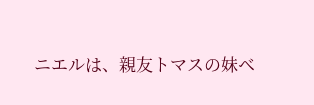ニエルは、親友トマスの妹ベ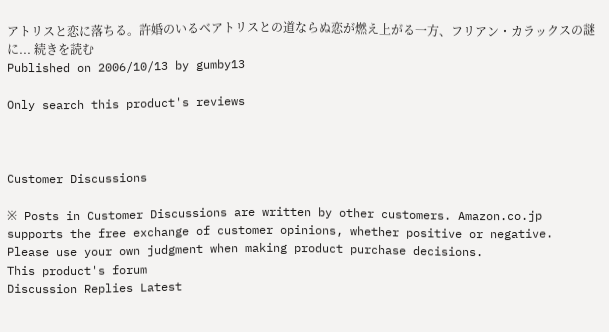アトリスと恋に落ちる。許婚のいるベアトリスとの道ならぬ恋が燃え上がる一方、フリアン・カラックスの謎に... 続きを読む
Published on 2006/10/13 by gumby13

Only search this product's reviews



Customer Discussions

※ Posts in Customer Discussions are written by other customers. Amazon.co.jp supports the free exchange of customer opinions, whether positive or negative. Please use your own judgment when making product purchase decisions.
This product's forum
Discussion Replies Latest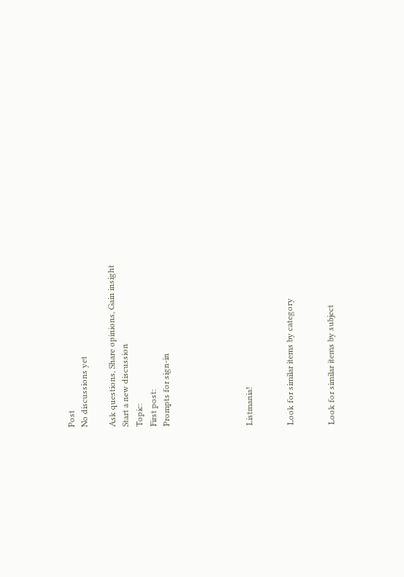Post
No discussions yet

Ask questions, Share opinions, Gain insight
Start a new discussion
Topic:
First post:
Prompts for sign-in





Listmania!


Look for similar items by category


Look for similar items by subject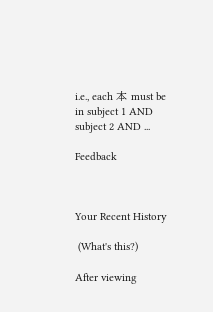i.e., each 本 must be in subject 1 AND subject 2 AND ...

Feedback



Your Recent History

 (What's this?)

After viewing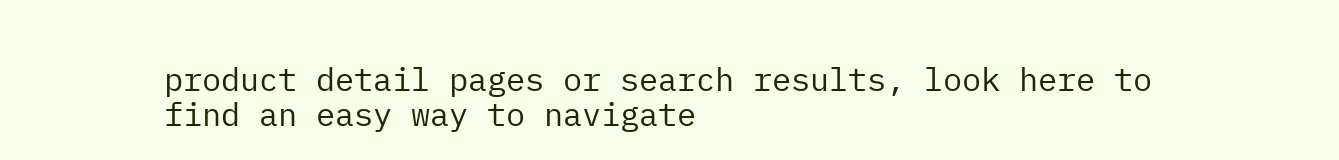product detail pages or search results, look here to find an easy way to navigate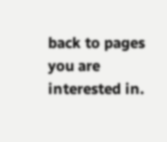back to pages you are interested in.